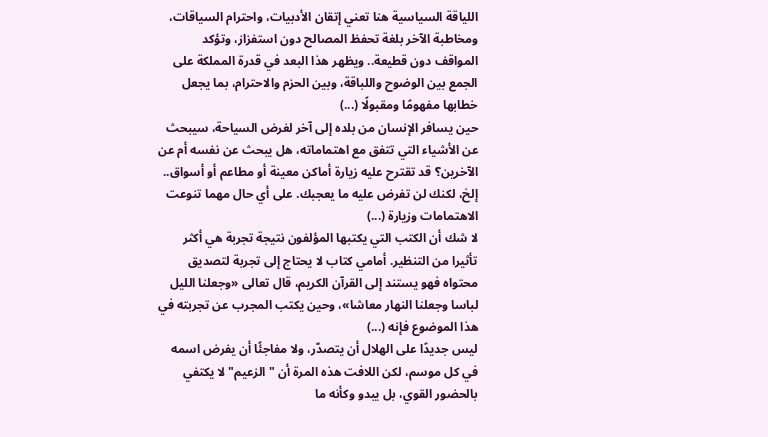اللياقة السياسية هنا تعني إتقان الأدبيات، واحترام السياقات، ومخاطبة الآخر بلغة تحفظ المصالح دون استفزاز، وتؤكد المواقف دون قطيعة.. ويظهر هذا البعد في قدرة المملكة على الجمع بين الوضوح واللباقة، وبين الحزم والاحترام، بما يجعل خطابها مفهومًا ومقبولًا (...)
حين يسافر الإنسان من بلده إلى آخر لغرض السياحة، سيبحث عن الأشياء التي تتفق مع اهتماماته، هل يبحث عن نفسه أم عن الآخرين؟ قد تقترح عليه زيارة أماكن معينة أو مطاعم أو أسواق.. إلخ، لكنك لن تفرض عليه ما يعجبك. على أي حال مهما تنوعت الاهتمامات وزيارة (...)
لا شك أن الكتب التي يكتبها المؤلفون نتيجة تجربة هي أكثر تأثيرا من التنظير. أمامي كتاب لا يحتاج إلى تجربة لتصديق محتواه فهو يستند إلى القرآن الكريم، قال تعالى «وجعلنا الليل لباسا وجعلنا النهار معاشا»، وحين يكتب المجرب عن تجربته في هذا الموضوع فإنه (...)
ليس جديدًا على الهلال أن يتصدّر، ولا مفاجئًا أن يفرض اسمه في كل موسم، لكن اللافت هذه المرة أن "الزعيم" لا يكتفي بالحضور القوي، بل يبدو وكأنه ما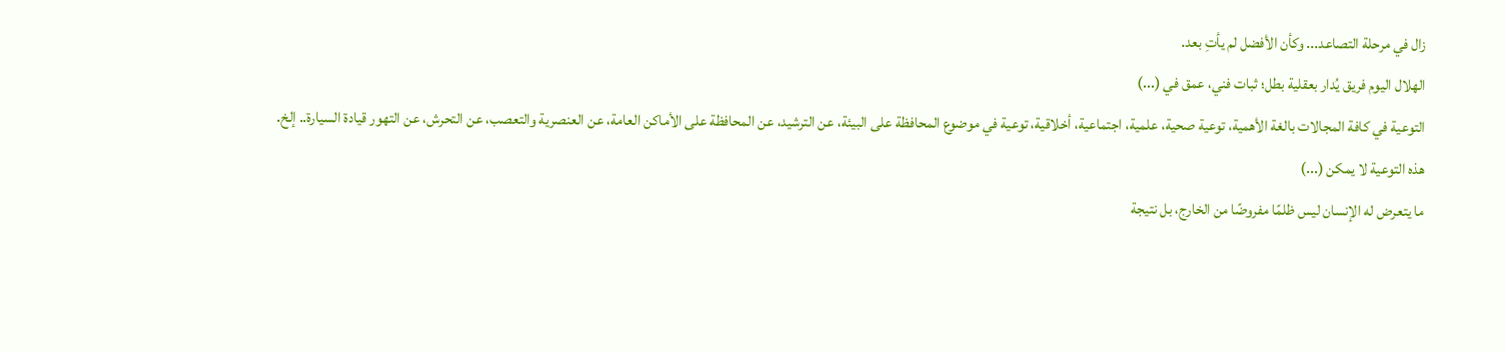زال في مرحلة التصاعد... وكأن الأفضل لم يأتِ بعد.
الهلال اليوم فريق يُدار بعقلية بطل؛ ثبات فني، عمق في (...)
التوعية في كافة المجالات بالغة الأهمية، توعية صحية، علمية، اجتماعية، أخلاقية، توعية في موضوع المحافظة على البيئة، عن الترشيد، عن المحافظة على الأماكن العامة، عن العنصرية والتعصب، عن التحرش، عن التهور قيادة السيارة.. إلخ.
هذه التوعية لا يمكن (...)
ما يتعرض له الإنسان ليس ظلمًا مفروضًا من الخارج، بل نتيجة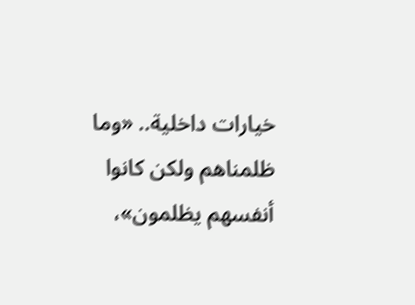خيارات داخلية.. «وما ظلمناهم ولكن كانوا أنفسهم يظلمون»،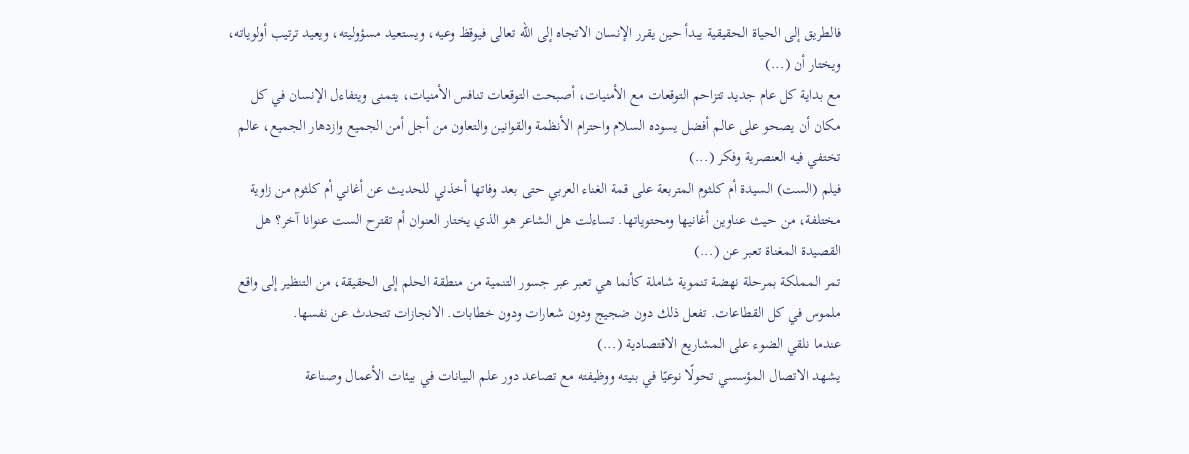فالطريق إلى الحياة الحقيقية يبدأ حين يقرر الإنسان الاتجاه إلى الله تعالى فيوقظ وعيه، ويستعيد مسؤوليته، ويعيد ترتيب أولوياته، ويختار أن (...)
مع بداية كل عام جديد تتزاحم التوقعات مع الأمنيات، أصبحت التوقعات تنافس الأمنيات، يتمنى ويتفاءل الإنسان في كل مكان أن يصحو على عالم أفضل يسوده السلام واحترام الأنظمة والقوانين والتعاون من أجل أمن الجميع وازدهار الجميع، عالم تختفي فيه العنصرية وفكر (...)
فيلم (الست) السيدة أم كلثوم المتربعة على قمة الغناء العربي حتى بعد وفاتها أخذني للحديث عن أغاني أم كلثوم من زاوية مختلفة، من حيث عناوين أغانيها ومحتوياتها. تساءلت هل الشاعر هو الذي يختار العنوان أم تقترح الست عنوانا آخر؟ هل القصيدة المغناة تعبر عن (...)
تمر المملكة بمرحلة نهضة تنموية شاملة كأنما هي تعبر عبر جسور التنمية من منطقة الحلم إلى الحقيقة، من التنظير إلى واقع ملموس في كل القطاعات. تفعل ذلك دون ضجيج ودون شعارات ودون خطابات. الانجازات تتحدث عن نفسها.
عندما نلقي الضوء على المشاريع الاقتصادية (...)
يشهد الاتصال المؤسسي تحولًا نوعيًا في بنيته ووظيفته مع تصاعد دور علم البيانات في بيئات الأعمال وصناعة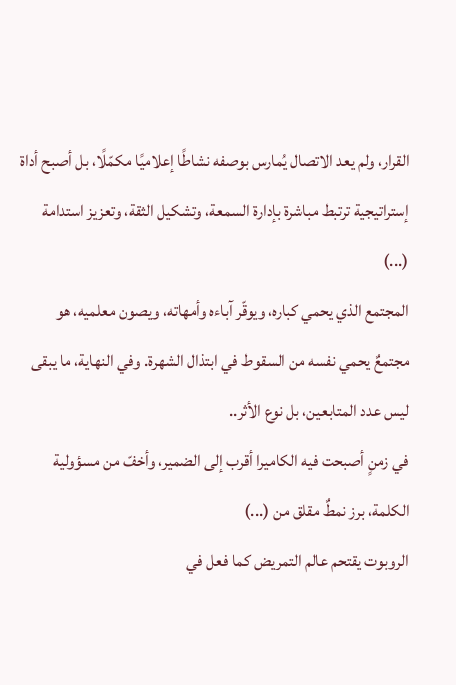القرار، ولم يعد الاتصال يُمارس بوصفه نشاطًا إعلاميًا مكمّلًا، بل أصبح أداة إستراتيجية ترتبط مباشرة بإدارة السمعة، وتشكيل الثقة، وتعزيز استدامة (...)
المجتمع الذي يحمي كباره، ويوقّر آباءه وأمهاته، ويصون معلميه، هو مجتمعٌ يحمي نفسه من السقوط في ابتذال الشهرة. وفي النهاية، ما يبقى ليس عدد المتابعين، بل نوع الأثر..
في زمنٍ أصبحت فيه الكاميرا أقرب إلى الضمير، وأخفّ من مسؤولية الكلمة، برز نمطٌ مقلق من (...)
الروبوت يقتحم عالم التمريض كما فعل في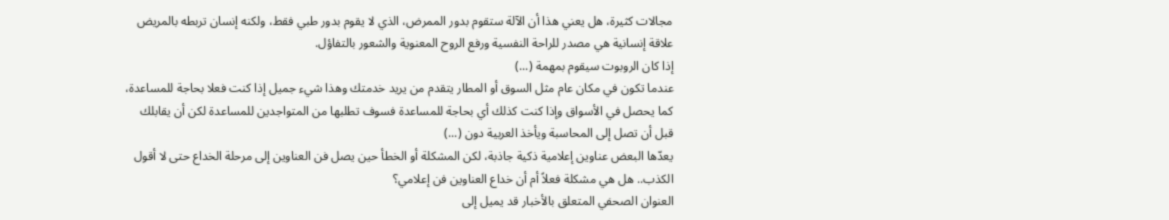مجالات كثيرة، هل يعني هذا أن الآلة ستقوم بدور الممرض، الذي لا يقوم بدور طبي فقط، ولكنه إنسان تربطه بالمريض علاقة إنسانية هي مصدر للراحة النفسية ورفع الروح المعنوية والشعور بالتفاؤل.
إذا كان الروبوت سيقوم بمهمة (...)
عندما تكون في مكان عام مثل السوق أو المطار يتقدم من يريد خدمتك وهذا شيء جميل إذا كنت فعلا بحاجة للمساعدة، كما يحصل في الأسواق وإذا كنت كذلك أي بحاجة للمساعدة فسوف تطلبها من المتواجدين للمساعدة لكن أن يقابلك قبل أن تصل إلى المحاسبة ويأخذ العربية دون (...)
يعدّها البعض عناوين إعلامية ذكية جاذبة، لكن المشكلة أو الخطأ حين يصل فن العناوين إلى مرحلة الخداع حتى لا أقول الكذب.. هل هي مشكلة فعلاً أم أن خداع العناوين فن إعلامي؟
العنوان الصحفي المتعلق بالأخبار قد يميل إلى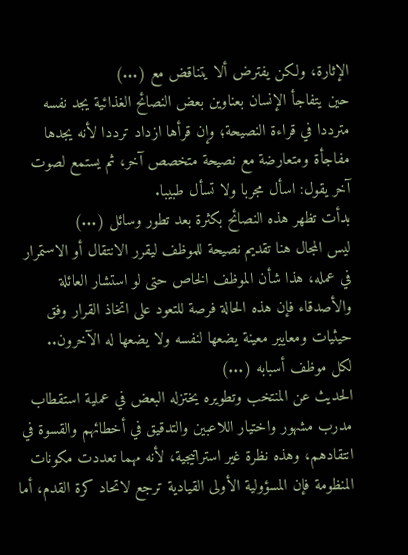الإثارة، ولكن يفترض ألا يتناقض مع (...)
حين يتفاجأ الإنسان بعناوين بعض النصائح الغذائية يجد نفسه مترددا في قراءة النصيحة؛ وإن قرأها ازداد ترددا لأنه يجدها مفاجأة ومتعارضة مع نصيحة متخصص آخر، ثم يستمع لصوت آخر يقول: اسأل مجربا ولا تسأل طبيبا.
بدأت تظهر هذه النصائح بكثرة بعد تطور وسائل (...)
ليس المجال هنا تقديم نصيحة للموظف ليقرر الانتقال أو الاستمرار في عمله، هذا شأن الموظف الخاص حتى لو استشار العائلة والأصدقاء فإن هذه الحالة فرصة للتعود على اتخاذ القرار وفق حيثيات ومعايير معينة يضعها لنفسه ولا يضعها له الآخرون..
لكل موظف أسبابه (...)
الحديث عن المنتخب وتطويره يختزله البعض في عملية استقطاب مدرب مشهور واختيار اللاعبين والتدقيق في أخطائهم والقسوة في انتقادهم، وهذه نظرة غير استراتيجية، لأنه مهما تعددت مكونات المنظومة فإن المسؤولية الأولى القيادية ترجع لاتحاد كرة القدم، أما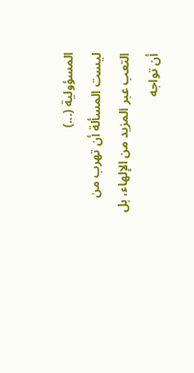المسؤولية (...)
ليست المسألة أن تهرب من التعب عبر المزيد من الإلهاء، بل أن تواجه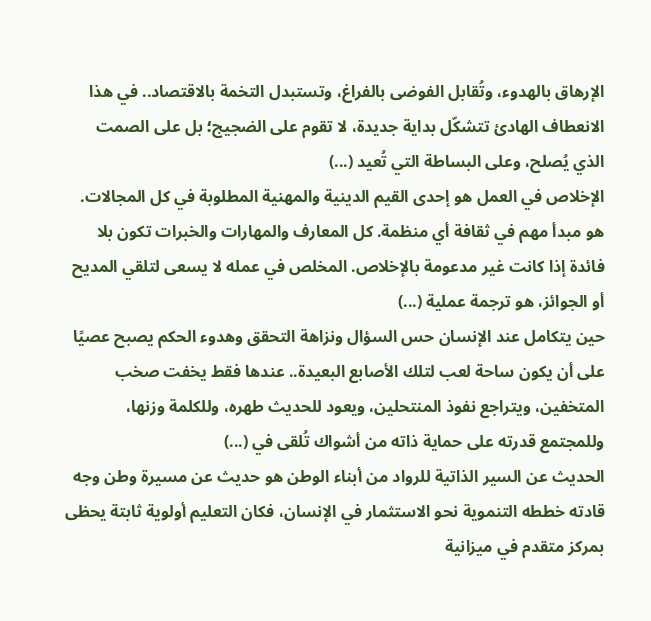الإرهاق بالهدوء، وتُقابل الفوضى بالفراغ، وتستبدل التخمة بالاقتصاد.. في هذا الانعطاف الهادئ تتشكّل بداية جديدة، لا تقوم على الضجيج؛ بل على الصمت الذي يُصلح، وعلى البساطة التي تُعيد (...)
الإخلاص في العمل هو إحدى القيم الدينية والمهنية المطلوبة في كل المجالات. هو مبدأ مهم في ثقافة أي منظمة. كل المعارف والمهارات والخبرات تكون بلا فائدة إذا كانت غير مدعومة بالإخلاص. المخلص في عمله لا يسعى لتلقي المديح أو الجوائز، هو ترجمة عملية (...)
حين يتكامل عند الإنسان حس السؤال ونزاهة التحقق وهدوء الحكم يصبح عصيًا على أن يكون ساحة لعب لتلك الأصابع البعيدة.. عندها فقط يخفت صخب المتخفين، ويتراجع نفوذ المنتحلين، ويعود للحديث طهره، وللكلمة وزنها، وللمجتمع قدرته على حماية ذاته من أشواك تُلقى في (...)
الحديث عن السير الذاتية للرواد من أبناء الوطن هو حديث عن مسيرة وطن وجه قادته خططه التنموية نحو الاستثمار في الإنسان، فكان التعليم أولوية ثابتة يحظى بمركز متقدم في ميزانية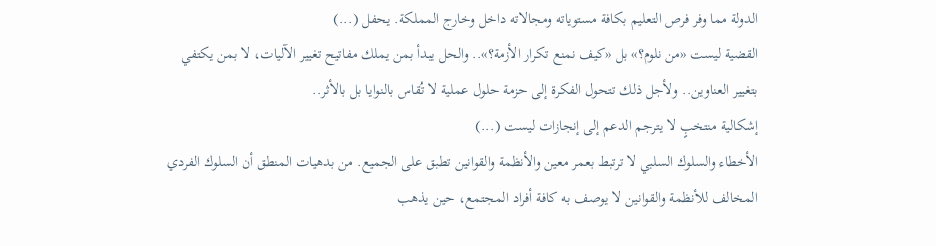الدولة مما وفر فرص التعليم بكافة مستوياته ومجالاته داخل وخارج المملكة. يحفل (...)
القضية ليست «من نلوم؟» بل «كيف نمنع تكرار الأزمة؟».. والحل يبدأ بمن يملك مفاتيح تغيير الآليات، لا بمن يكتفي بتغيير العناوين.. ولأجل ذلك تتحول الفكرة إلى حزمة حلول عملية لا تُقاس بالنوايا بل بالأثر..
إشكالية منتخبٍ لا يترجم الدعم إلى إنجازات ليست (...)
الأخطاء والسلوك السلبي لا ترتبط بعمر معين والأنظمة والقوانين تطبق على الجميع. من بدهيات المنطق أن السلوك الفردي المخالف للأنظمة والقوانين لا يوصف به كافة أفراد المجتمع، حين يذهب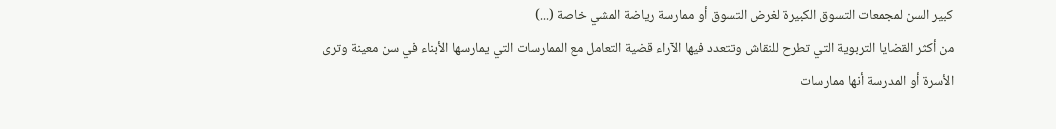كبير السن لمجمعات التسوق الكبيرة لغرض التسوق أو ممارسة رياضة المشي خاصة (...)
من أكثر القضايا التربوية التي تطرح للنقاش وتتعدد فيها الآراء قضية التعامل مع الممارسات التي يمارسها الأبناء في سن معينة وترى الأسرة أو المدرسة أنها ممارسات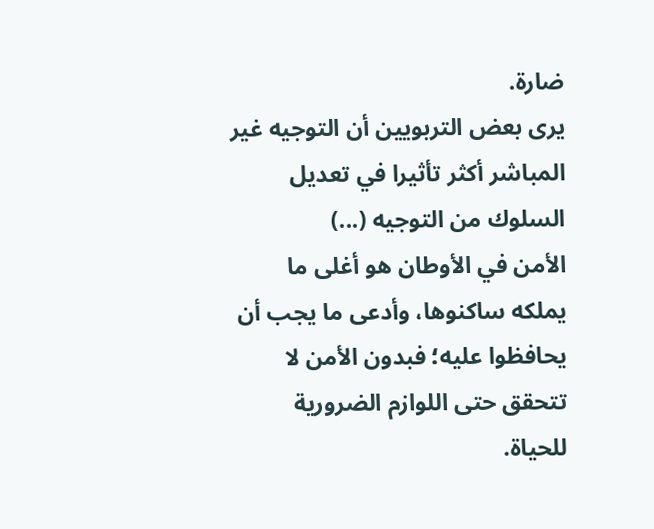ضارة.
يرى بعض التربويين أن التوجيه غير المباشر أكثر تأثيرا في تعديل السلوك من التوجيه (...)
الأمن في الأوطان هو أغلى ما يملكه ساكنوها، وأدعى ما يجب أن يحافظوا عليه؛ فبدون الأمن لا تتحقق حتى اللوازم الضرورية للحياة.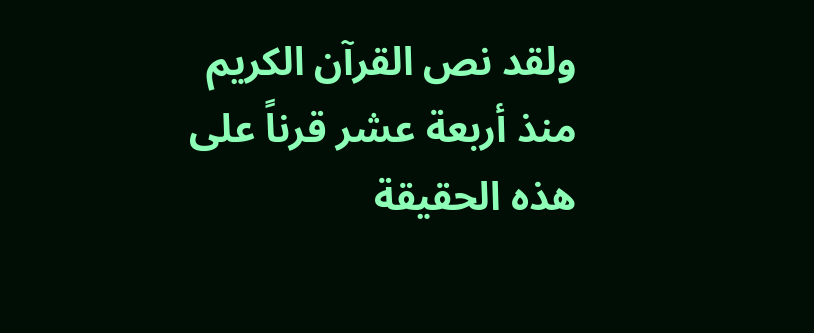ولقد نص القرآن الكريم منذ أربعة عشر قرناً على هذه الحقيقة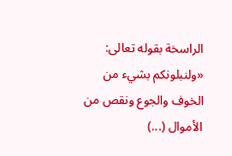الراسخة بقوله تعالى: «ولنبلونكم بشيء من الخوف والجوع ونقص من الأموال (...)